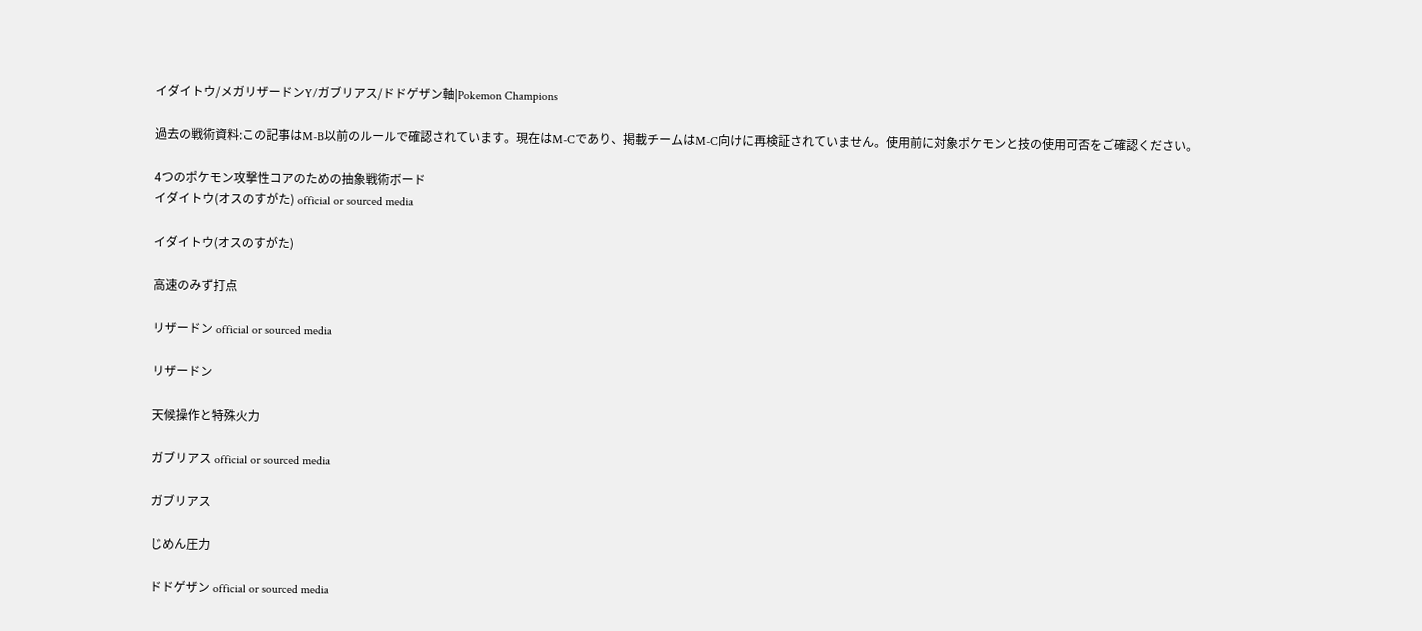イダイトウ/メガリザードンY/ガブリアス/ドドゲザン軸|Pokemon Champions

過去の戦術資料:この記事はM-B以前のルールで確認されています。現在はM-Cであり、掲載チームはM-C向けに再検証されていません。使用前に対象ポケモンと技の使用可否をご確認ください。

4つのポケモン攻撃性コアのための抽象戦術ボード
イダイトウ(オスのすがた) official or sourced media

イダイトウ(オスのすがた)

高速のみず打点

リザードン official or sourced media

リザードン

天候操作と特殊火力

ガブリアス official or sourced media

ガブリアス

じめん圧力

ドドゲザン official or sourced media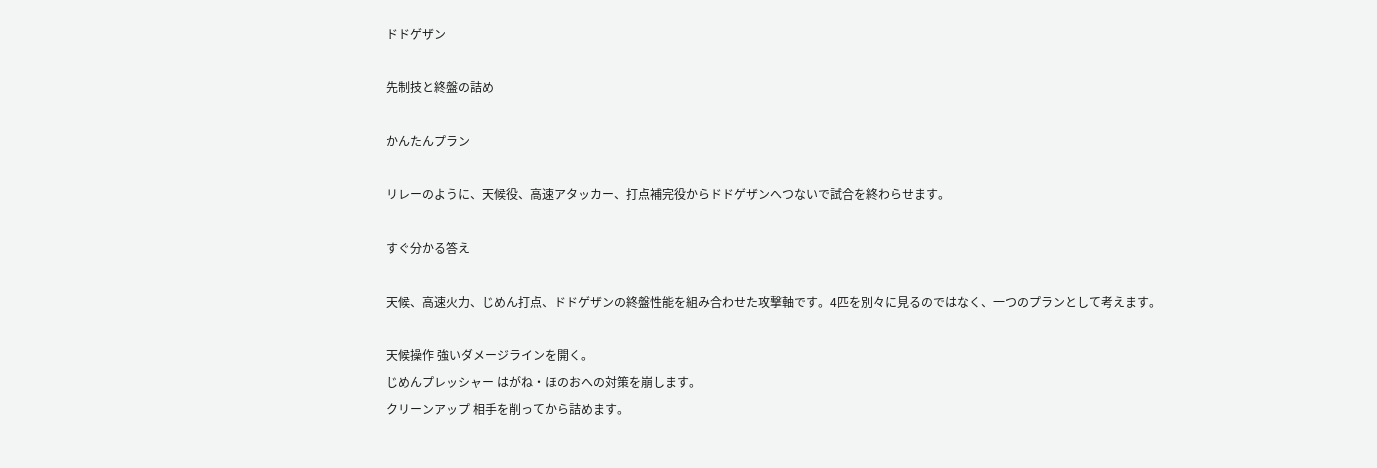ドドゲザン

先制技と終盤の詰め

かんたんプラン

リレーのように、天候役、高速アタッカー、打点補完役からドドゲザンへつないで試合を終わらせます。

すぐ分かる答え

天候、高速火力、じめん打点、ドドゲザンの終盤性能を組み合わせた攻撃軸です。4匹を別々に見るのではなく、一つのプランとして考えます。

天候操作 強いダメージラインを開く。
じめんプレッシャー はがね・ほのおへの対策を崩します。
クリーンアップ 相手を削ってから詰めます。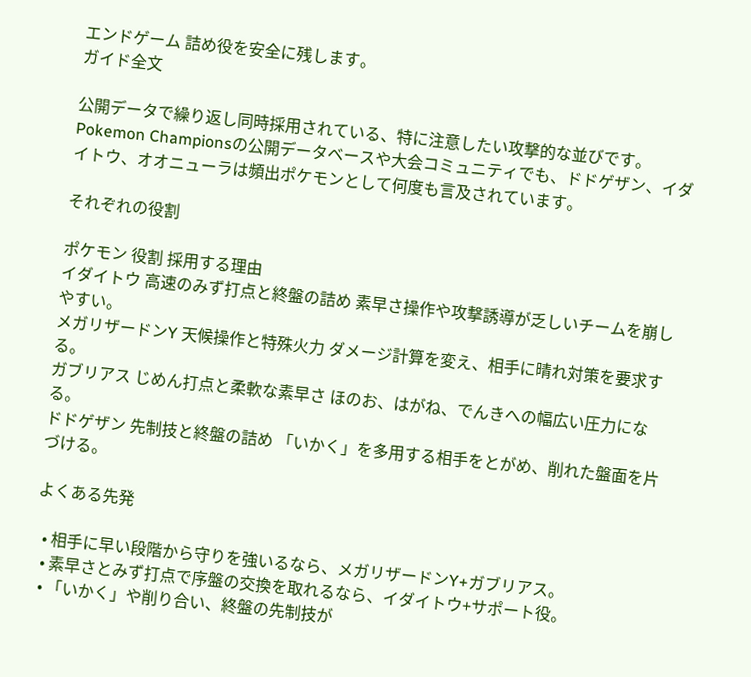エンドゲーム 詰め役を安全に残します。
ガイド全文

公開データで繰り返し同時採用されている、特に注意したい攻撃的な並びです。Pokemon Championsの公開データベースや大会コミュニティでも、ドドゲザン、イダイトウ、オオニューラは頻出ポケモンとして何度も言及されています。

それぞれの役割

ポケモン 役割 採用する理由
イダイトウ 高速のみず打点と終盤の詰め 素早さ操作や攻撃誘導が乏しいチームを崩しやすい。
メガリザードンY 天候操作と特殊火力 ダメージ計算を変え、相手に晴れ対策を要求する。
ガブリアス じめん打点と柔軟な素早さ ほのお、はがね、でんきへの幅広い圧力になる。
ドドゲザン 先制技と終盤の詰め 「いかく」を多用する相手をとがめ、削れた盤面を片づける。

よくある先発

  • 相手に早い段階から守りを強いるなら、メガリザードンY+ガブリアス。
  • 素早さとみず打点で序盤の交換を取れるなら、イダイトウ+サポート役。
  • 「いかく」や削り合い、終盤の先制技が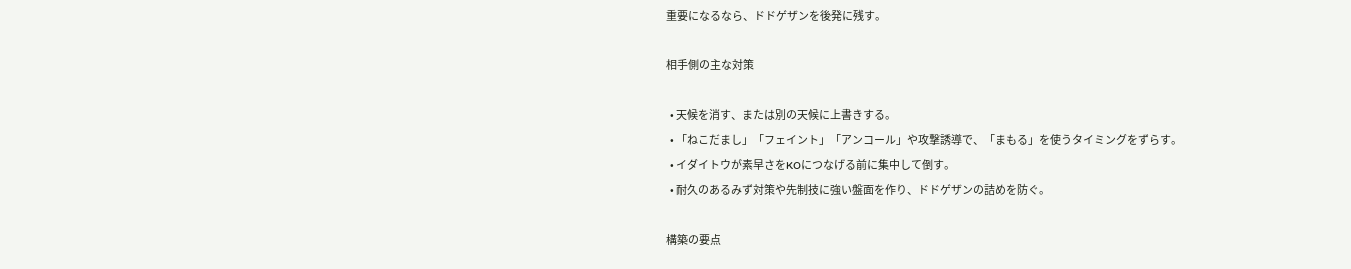重要になるなら、ドドゲザンを後発に残す。

相手側の主な対策

  • 天候を消す、または別の天候に上書きする。
  • 「ねこだまし」「フェイント」「アンコール」や攻撃誘導で、「まもる」を使うタイミングをずらす。
  • イダイトウが素早さをKOにつなげる前に集中して倒す。
  • 耐久のあるみず対策や先制技に強い盤面を作り、ドドゲザンの詰めを防ぐ。

構築の要点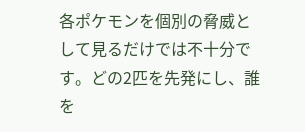各ポケモンを個別の脅威として見るだけでは不十分です。どの2匹を先発にし、誰を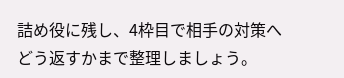詰め役に残し、4枠目で相手の対策へどう返すかまで整理しましょう。